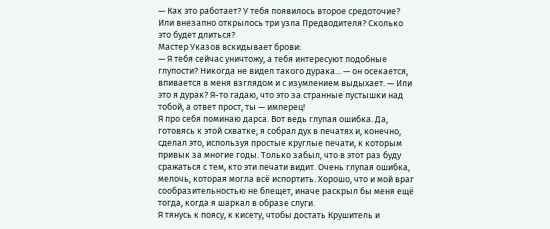— Как это работает? У тебя появилось второе средоточие? Или внезапно открылось три узла Предводителя? Сколько это будет длиться?
Мастер Указов вскидывает брови:
— Я тебя сейчас уничтожу, а тебя интересуют подобные глупости? Никогда не видел такого дурака... — он осекается, впивается в меня взглядом и с изумлением выдыхает. — Или это я дурак? Я-то гадаю, что это за странные пустышки над тобой, а ответ прост, ты — имперец!
Я про себя поминаю дарса. Вот ведь глупая ошибка. Да, готовясь к этой схватке, я собрал дух в печатях и, конечно, сделал это, используя простые круглые печати, к которым привык за многие годы. Только забыл, что в этот раз буду сражаться с тем, кто эти печати видит. Очень глупая ошибка, мелочь, которая могла всё испортить. Хорошо, что и мой враг сообразительностью не блещет, иначе раскрыл бы меня ещё тогда, когда я шаркал в образе слуги.
Я тянусь к поясу, к кисету, чтобы достать Крушитель и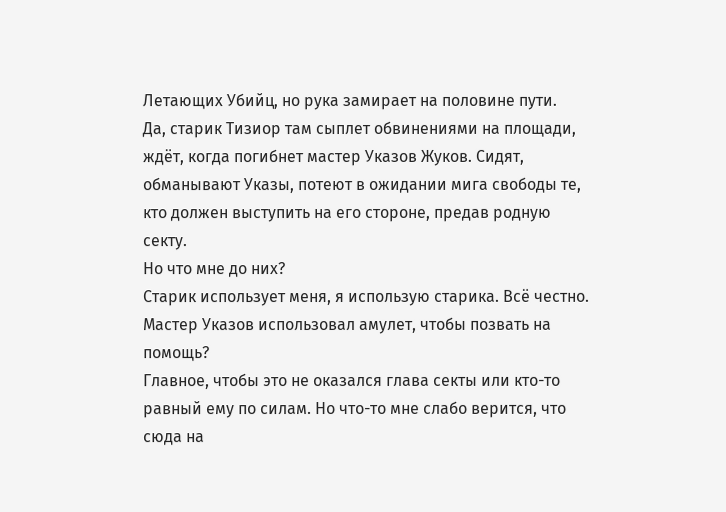Летающих Убийц, но рука замирает на половине пути.
Да, старик Тизиор там сыплет обвинениями на площади, ждёт, когда погибнет мастер Указов Жуков. Сидят, обманывают Указы, потеют в ожидании мига свободы те, кто должен выступить на его стороне, предав родную секту.
Но что мне до них?
Старик использует меня, я использую старика. Всё честно.
Мастер Указов использовал амулет, чтобы позвать на помощь?
Главное, чтобы это не оказался глава секты или кто-то равный ему по силам. Но что-то мне слабо верится, что сюда на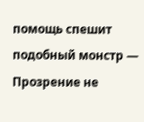помощь спешит подобный монстр — Прозрение не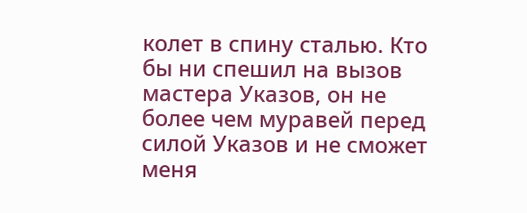колет в спину сталью. Кто бы ни спешил на вызов мастера Указов, он не более чем муравей перед силой Указов и не сможет меня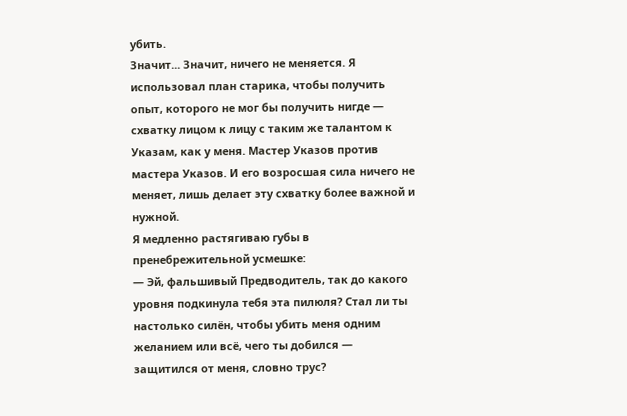убить.
Значит... Значит, ничего не меняется. Я использовал план старика, чтобы получить опыт, которого не мог бы получить нигде — схватку лицом к лицу с таким же талантом к Указам, как у меня. Мастер Указов против мастера Указов. И его возросшая сила ничего не меняет, лишь делает эту схватку более важной и нужной.
Я медленно растягиваю губы в пренебрежительной усмешке:
— Эй, фальшивый Предводитель, так до какого уровня подкинула тебя эта пилюля? Стал ли ты настолько силён, чтобы убить меня одним желанием или всё, чего ты добился — защитился от меня, словно трус?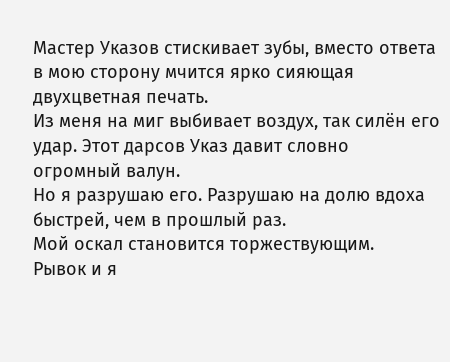Мастер Указов стискивает зубы, вместо ответа в мою сторону мчится ярко сияющая двухцветная печать.
Из меня на миг выбивает воздух, так силён его удар. Этот дарсов Указ давит словно огромный валун.
Но я разрушаю его. Разрушаю на долю вдоха быстрей, чем в прошлый раз.
Мой оскал становится торжествующим.
Рывок и я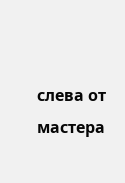слева от мастера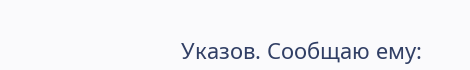Указов. Сообщаю ему: